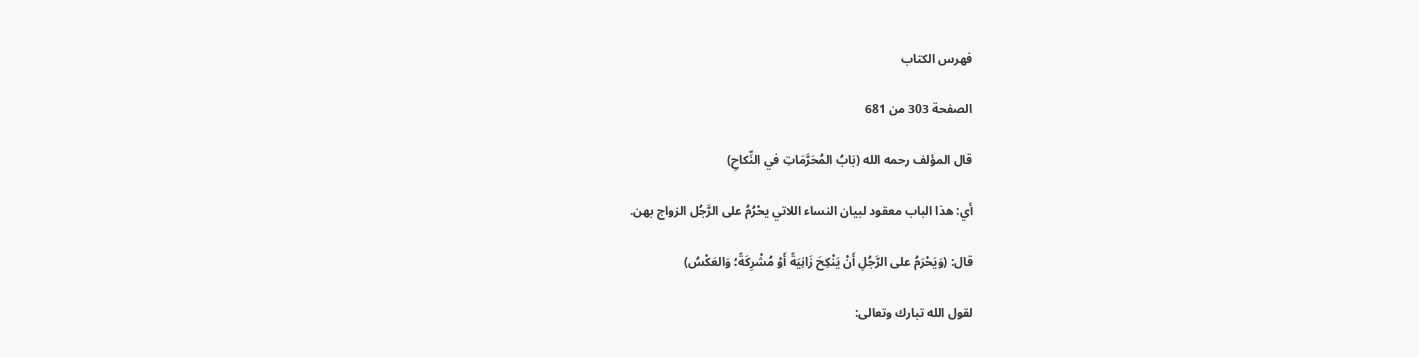فهرس الكتاب

الصفحة 303 من 681

قال المؤلف رحمه الله (بَابُ المُحَرَّمَاتِ في النِّكاحِ)

أي: هذا الباب معقود لبيان النساء اللاتي يحْرُمُ على الرَّجُل الزواج بهن.

قال: (وَيَحْرَمُ على الرَّجُلِ أَنْ يَنْكِحَ زَانِيَةً أَوْ مُشْرِكَةً؛ وَالعَكْسُ)

لقول الله تبارك وتعالى: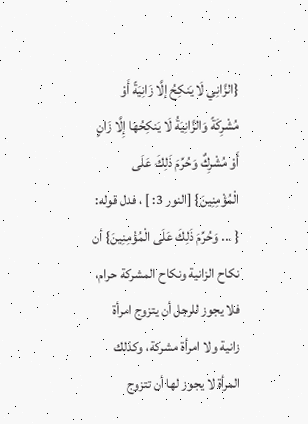{الزَّانِي لَا يَنكِحُ إلَّا زَانِيَةً أَوْ مُشْرِكَةً وَالزَّانِيَةُ لَا يَنكِحُهَا إِلَّا زَانٍ أَوْ مُشْرِكٌ وَحُرِّمَ ذَلِكَ عَلَى الْمُؤْمِنِينَ} [النور 3: ] ، فدل قوله: { ... وَحُرِّمَ ذَلِكَ عَلَى الْمُؤْمِنِينَ} أن نكاح الزانية ونكاح المشركة حرام، فلا يجوز للرجل أن يتزوج امرأة زانية ولا امرأة مشركة، وكذلك المرأة لا يجوز لها أن تتزوج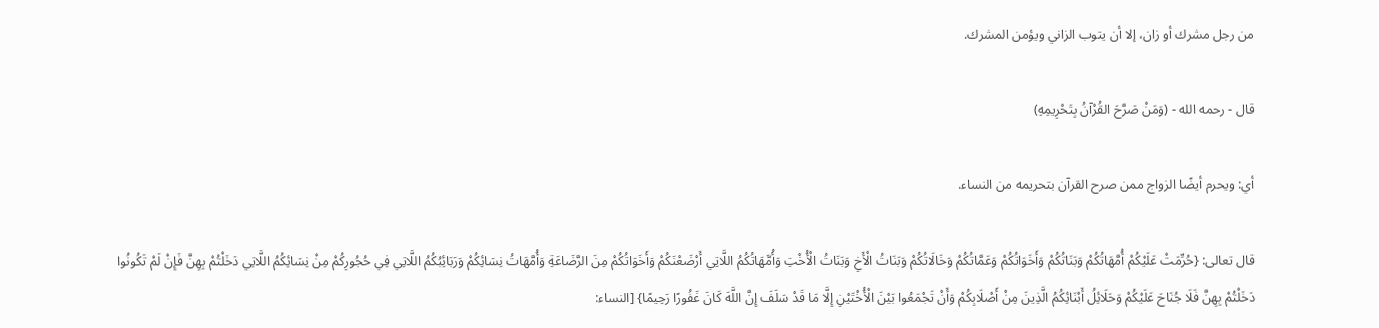من رجل مشرك أو زان، إلا أن يتوب الزاني ويؤمن المشرك.

قال - رحمه الله - (وَمَنْ صَرَّحَ القُرْآنُ بِتَحْرِيمِهِ)

أي: ويحرم أيضًا الزواج ممن صرح القرآن بتحريمه من النساء.

قال تعالى: {حُرِّمَتْ عَلَيْكُمْ أُمَّهَاتُكُمْ وَبَنَاتُكُمْ وَأَخَوَاتُكُمْ وَعَمَّاتُكُمْ وَخَالَاتُكُمْ وَبَنَاتُ الْأَخِ وَبَنَاتُ الْأُخْتِ وَأُمَّهَاتُكُمُ اللَّاتِي أَرْضَعْنَكُمْ وَأَخَوَاتُكُمْ مِنَ الرَّضَاعَةِ وَأُمَّهَاتُ نِسَائِكُمْ وَرَبَائِبُكُمُ اللَّاتِي فِي حُجُورِكُمْ مِنْ نِسَائِكُمُ اللَّاتِي دَخَلْتُمْ بِهِنَّ فَإِنْ لَمْ تَكُونُوا دَخَلْتُمْ بِهِنَّ فَلَا جُنَاحَ عَلَيْكُمْ وَحَلَائِلُ أَبْنَائِكُمُ الَّذِينَ مِنْ أَصْلَابِكُمْ وَأَنْ تَجْمَعُوا بَيْنَ الْأُخْتَيْنِ إِلَّا مَا قَدْ سَلَفَ إِنَّ اللَّهَ كَانَ غَفُورًا رَحِيمًا} [النساء: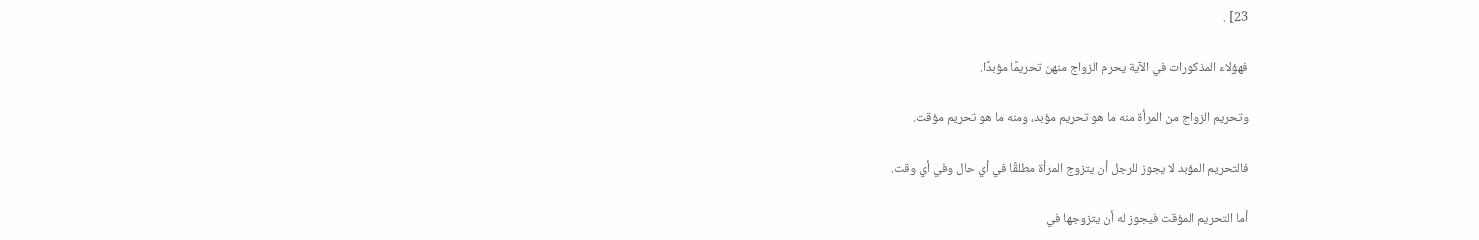23] .

فهؤلاء المذكورات في الآية يحرم الزواج منهن تحريمًا مؤبدًا.

وتحريم الزواج من المرأة منه ما هو تحريم مؤبد، ومنه ما هو تحريم مؤقت.

فالتحريم المؤبد لا يجوز للرجل أن يتزوج المرأة مطلقًا في أي حال وفي أي وقت.

أما التحريم المؤقت فيجوز له أن يتزوجها في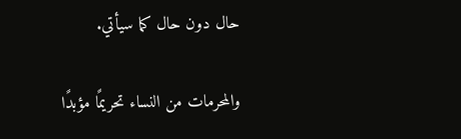حال دون حال كما سيأتي.

والمحرمات من النساء تحريمًا مؤبدًا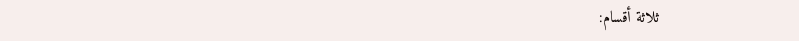ثلاثة أقسام: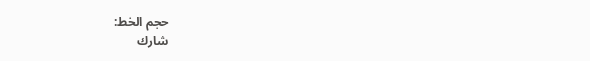حجم الخط:
شارك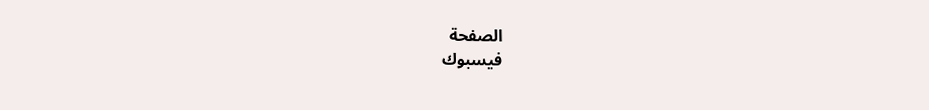الصفحة
فيسبوك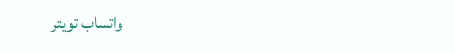واتساب تويتر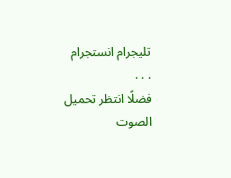تليجرام انستجرام
. . .
فضلًا انتظر تحميل الصوت